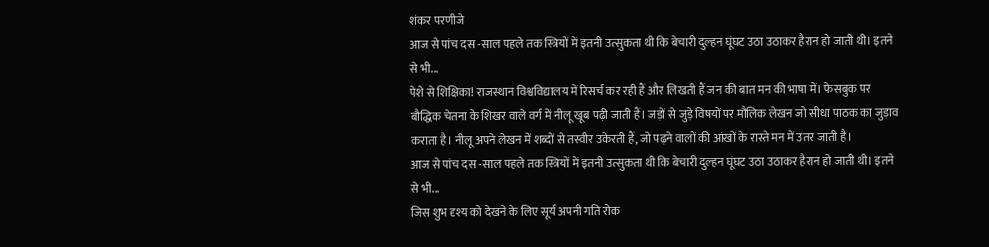शंकर परणीजे
आज से पांच दस -साल पहले तक स्त्रियों में इतनी उत्सुकता थी कि बेचारी दुल्हन घूंघट उठा उठाकर हैरान हो जाती थी। इतने से भी...
पेशे से शिक्षिका! राजस्थान विश्वविद्यालय में रिसर्च कर रही हैं और लिखती हैं जन की बात मन की भाषा में। फेसबुक पर बौद्धिक चेतना के शिखर वाले वर्ग में नीलू खूब पढ़ी जाती हैं। जड़ों से जुड़े विषयों पर मौलिक लेखन जो सीधा पाठक का जुड़ाव कराता है। नीलू अपने लेखन में शब्दों से तस्वीर उकेरती हैं, जो पढ़ने वालों की आंखों के रास्ते मन में उतर जाती है।
आज से पांच दस -साल पहले तक स्त्रियों में इतनी उत्सुकता थी कि बेचारी दुल्हन घूंघट उठा उठाकर हैरान हो जाती थी। इतने से भी...
जिस शुभ दृश्य को देखने के लिए सूर्य अपनी गति रोक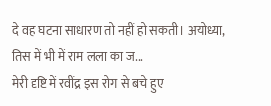दे वह घटना साधारण तो नहीं हो सकती। अयोध्या, तिस में भी में राम लला का ज...
मेरी दृष्टि में रवींद्र इस रोग से बचे हुए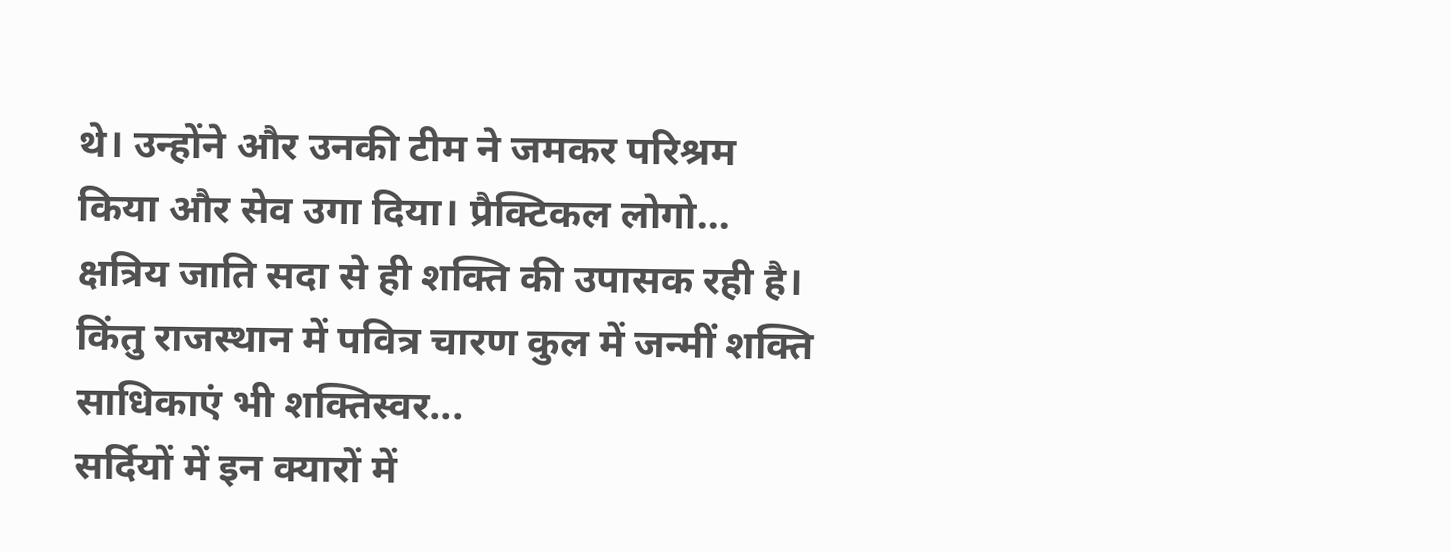थे। उन्होंने और उनकी टीम ने जमकर परिश्रम किया और सेव उगा दिया। प्रैक्टिकल लोगो...
क्षत्रिय जाति सदा से ही शक्ति की उपासक रही है। किंतु राजस्थान में पवित्र चारण कुल में जन्मीं शक्ति साधिकाएं भी शक्तिस्वर...
सर्दियों में इन क्यारों में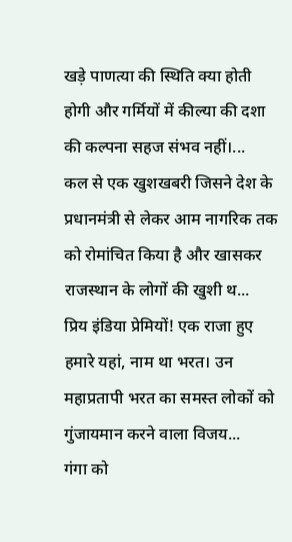खड़े पाणत्या की स्थिति क्या होती होगी और गर्मियों में कील्या की दशा की कल्पना सहज संभव नहीं।...
कल से एक खुशखबरी जिसने देश के प्रधानमंत्री से लेकर आम नागरिक तक को रोमांचित किया है और खासकर राजस्थान के लोगों की खुशी थ...
प्रिय इंडिया प्रेमियों! एक राजा हुए हमारे यहां, नाम था भरत। उन महाप्रतापी भरत का समस्त लोकों को गुंजायमान करने वाला विजय...
गंगा को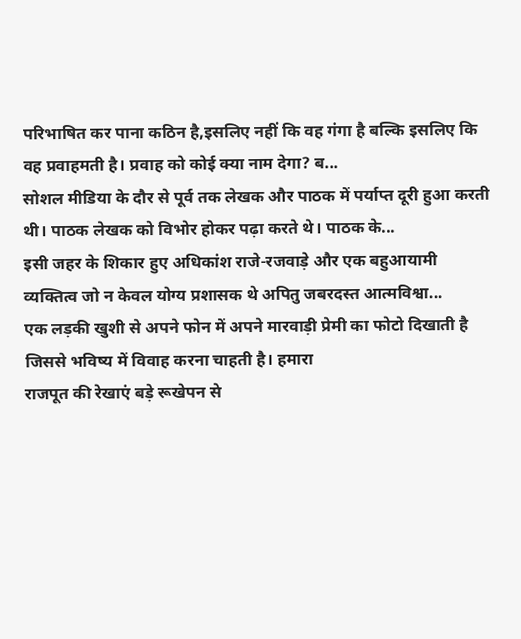परिभाषित कर पाना कठिन है,इसलिए नहीं कि वह गंगा है बल्कि इसलिए कि वह प्रवाहमती है। प्रवाह को कोई क्या नाम देगा? ब...
सोशल मीडिया के दौर से पूर्व तक लेखक और पाठक में पर्याप्त दूरी हुआ करती थी। पाठक लेखक को विभोर होकर पढ़ा करते थे। पाठक के...
इसी जहर के शिकार हुए अधिकांश राजे-रजवाड़े और एक बहुआयामी व्यक्तित्व जो न केवल योग्य प्रशासक थे अपितु जबरदस्त आत्मविश्वा...
एक लड़की खुशी से अपने फोन में अपने मारवाड़ी प्रेमी का फोटो दिखाती है जिससे भविष्य में विवाह करना चाहती है। हमारा
राजपूत की रेखाएं बड़े रूखेपन से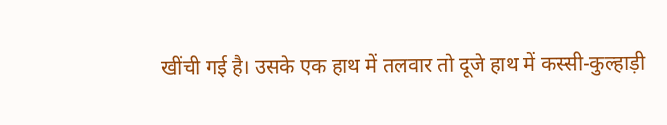खींची गई है। उसके एक हाथ में तलवार तो दूजे हाथ में कस्सी-कुल्हाड़ी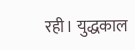रही। युद्धकाल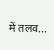में तलव...